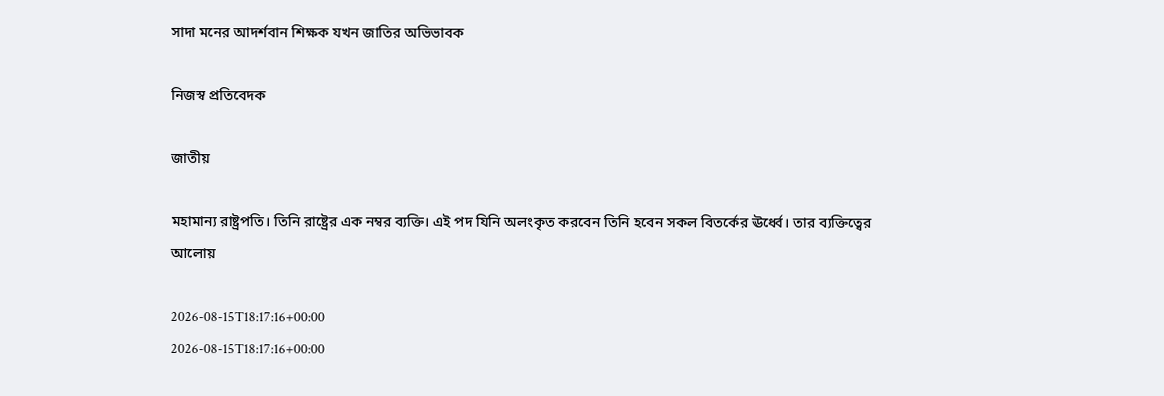সাদা মনের আদর্শবান শিক্ষক যখন জাতির অভিভাবক

নিজস্ব প্রতিবেদক

জাতীয়

মহামান্য রাষ্ট্রপতি। তিনি রাষ্ট্রের এক নম্বর ব্যক্তি। এই পদ যিনি অলংকৃত করবেন তিনি হবেন সকল বিতর্কের ঊর্ধ্বে। তার ব্যক্তিত্বের আলোয়

2026-08-15T18:17:16+00:00
2026-08-15T18:17:16+00:00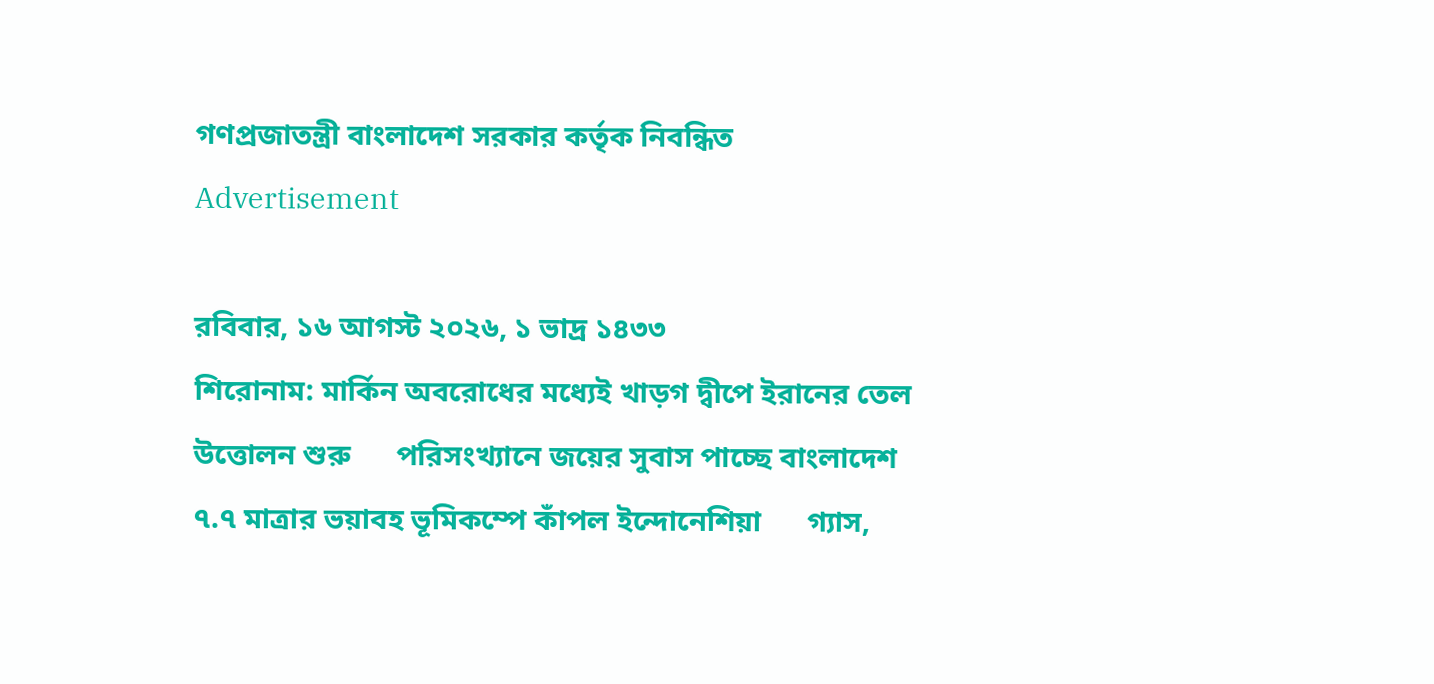গণপ্রজাতন্ত্রী বাংলাদেশ সরকার কর্তৃক নিবন্ধিত
Advertisement

রবিবার, ১৬ আগস্ট ২০২৬, ১ ভাদ্র ১৪৩৩
শিরোনাম: মার্কিন অবরোধের মধ্যেই খাড়গ দ্বীপে ইরানের তেল উত্তোলন শুরু      পরিসংখ্যানে জয়ের সুবাস পাচ্ছে বাংলাদেশ      ৭.৭ মাত্রার ভয়াবহ ভূমিকম্পে কাঁপল ইন্দোনেশিয়া      গ্যাস,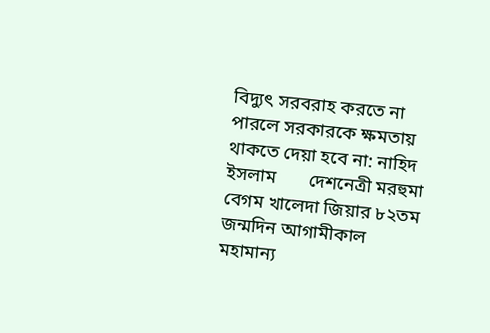বিদ্যুৎ সরবরাহ করতে না পারলে সরকারকে ক্ষমতায় থাকতে দেয়া হবে না: নাহিদ ইসলাম       দেশনেত্রী মরহুমা বেগম খালেদা জিয়ার ৮২তম জন্মদিন আগামীকাল      মহামান্য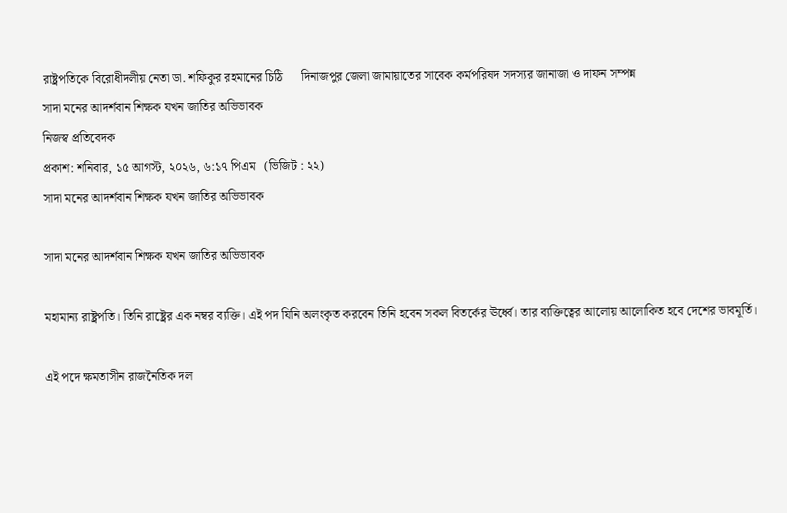রাষ্ট্রপতিকে বিরোধীদলীয় নেতা ডা. শফিকুর রহমানের চিঠি      দিনাজপুর জেলা জামায়াতের সাবেক কর্মপরিষদ সদস্যর জানাজা ও দাফন সম্পন্ন
সাদা মনের আদর্শবান শিক্ষক যখন জাতির অভিভাবক
নিজস্ব প্রতিবেদক
প্রকাশ: শনিবার, ১৫ আগস্ট, ২০২৬, ৬:১৭ পিএম   (ভিজিট : ২২)
সাদা মনের আদর্শবান শিক্ষক যখন জাতির অভিভাবক

সাদা মনের আদর্শবান শিক্ষক যখন জাতির অভিভাবক

মহামান্য রাষ্ট্রপতি। তিনি রাষ্ট্রের এক নম্বর ব্যক্তি। এই পদ যিনি অলংকৃত করবেন তিনি হবেন সকল বিতর্কের ঊর্ধ্বে। তার ব্যক্তিত্বের আলোয় আলোকিত হবে দেশের ভাবমূর্তি।

এই পদে ক্ষমতাসীন রাজনৈতিক দল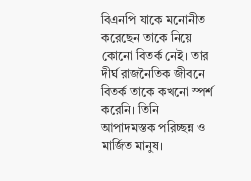বিএনপি যাকে মনোনীত করেছেন তাকে নিয়ে কোনো বিতর্ক নেই। তার দীর্ঘ রাজনৈতিক জীবনে বিতর্ক তাকে কখনো স্পর্শ করেনি। তিনি আপাদমস্তক পরিচ্ছন্ন ও মার্জিত মানুষ।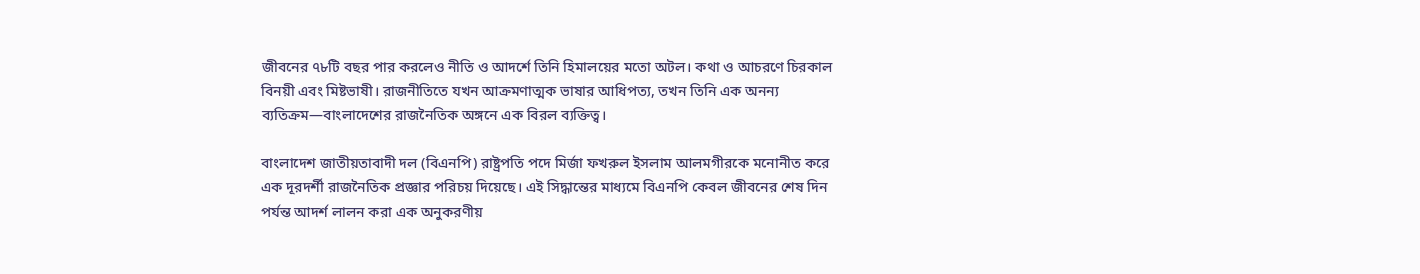জীবনের ৭৮টি বছর পার করলেও নীতি ও আদর্শে তিনি হিমালয়ের মতো অটল। কথা ও আচরণে চিরকাল বিনয়ী এবং মিষ্টভাষী। রাজনীতিতে যখন আক্রমণাত্মক ভাষার আধিপত্য, তখন তিনি এক অনন্য ব্যতিক্রম—বাংলাদেশের রাজনৈতিক অঙ্গনে এক বিরল ব্যক্তিত্ব।

বাংলাদেশ জাতীয়তাবাদী দল (বিএনপি) রাষ্ট্রপতি পদে মির্জা ফখরুল ইসলাম আলমগীরকে মনোনীত করে এক দূরদর্শী রাজনৈতিক প্রজ্ঞার পরিচয় দিয়েছে। এই সিদ্ধান্তের মাধ্যমে বিএনপি কেবল জীবনের শেষ দিন পর্যন্ত আদর্শ লালন করা এক অনুকরণীয়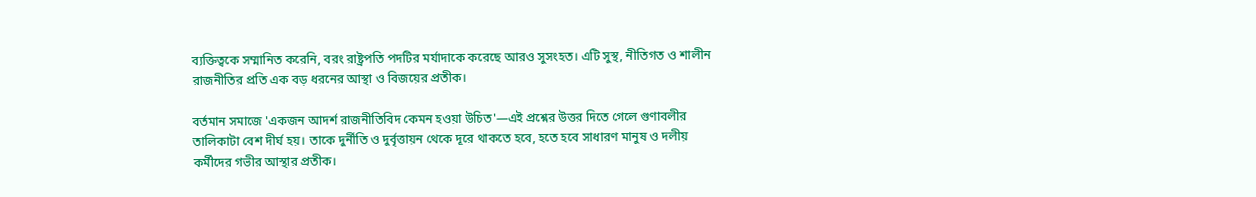ব্যক্তিত্বকে সম্মানিত করেনি, বরং রাষ্ট্রপতি পদটির মর্যাদাকে করেছে আরও সুসংহত। এটি সুস্থ, নীতিগত ও শালীন রাজনীতির প্রতি এক বড় ধরনের আস্থা ও বিজয়ের প্রতীক।

বর্তমান সমাজে 'একজন আদর্শ রাজনীতিবিদ কেমন হওয়া উচিত'—এই প্রশ্নের উত্তর দিতে গেলে গুণাবলীর তালিকাটা বেশ দীর্ঘ হয়। তাকে দুর্নীতি ও দুর্বৃত্তায়ন থেকে দূরে থাকতে হবে, হতে হবে সাধারণ মানুষ ও দলীয় কর্মীদের গভীর আস্থার প্রতীক।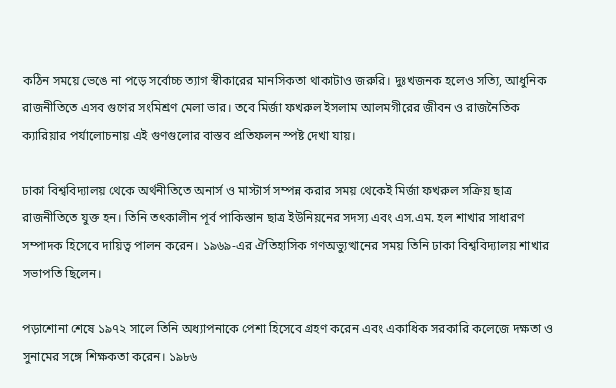কঠিন সময়ে ভেঙে না পড়ে সর্বোচ্চ ত্যাগ স্বীকারের মানসিকতা থাকাটাও জরুরি। দুঃখজনক হলেও সত্যি, আধুনিক রাজনীতিতে এসব গুণের সংমিশ্রণ মেলা ভার। তবে মির্জা ফখরুল ইসলাম আলমগীরের জীবন ও রাজনৈতিক ক্যারিয়ার পর্যালোচনায় এই গুণগুলোর বাস্তব প্রতিফলন স্পষ্ট দেখা যায়।

ঢাকা বিশ্ববিদ্যালয় থেকে অর্থনীতিতে অনার্স ও মাস্টার্স সম্পন্ন করার সময় থেকেই মির্জা ফখরুল সক্রিয় ছাত্র রাজনীতিতে যুক্ত হন। তিনি তৎকালীন পূর্ব পাকিস্তান ছাত্র ইউনিয়নের সদস্য এবং এস.এম. হল শাখার সাধারণ সম্পাদক হিসেবে দায়িত্ব পালন করেন। ১৯৬৯-এর ঐতিহাসিক গণঅভ্যুত্থানের সময় তিনি ঢাকা বিশ্ববিদ্যালয় শাখার সভাপতি ছিলেন।

পড়াশোনা শেষে ১৯৭২ সালে তিনি অধ্যাপনাকে পেশা হিসেবে গ্রহণ করেন এবং একাধিক সরকারি কলেজে দক্ষতা ও সুনামের সঙ্গে শিক্ষকতা করেন। ১৯৮৬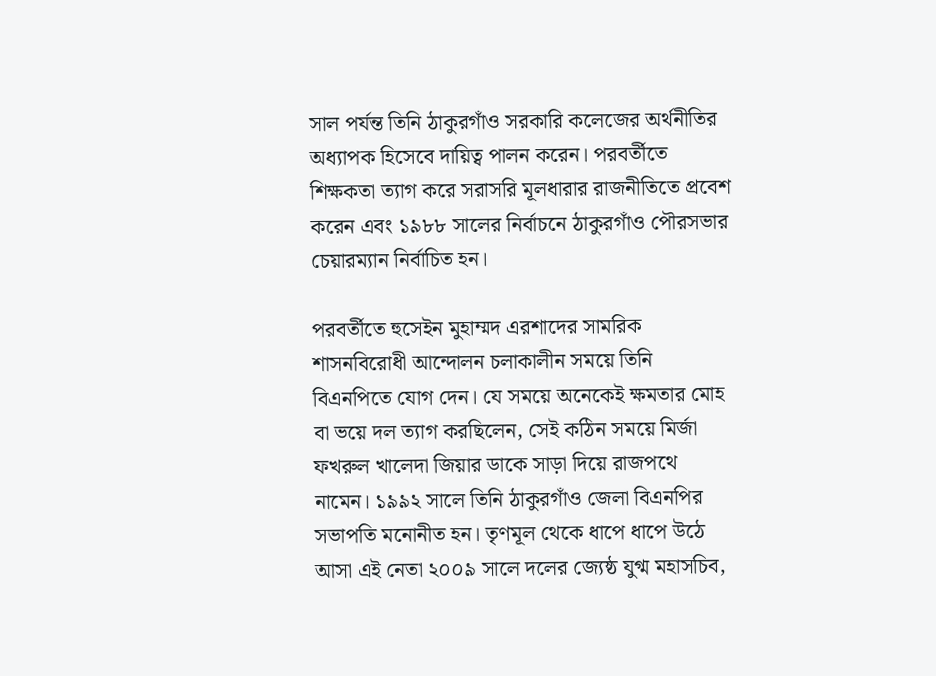সাল পর্যন্ত তিনি ঠাকুরগাঁও সরকারি কলেজের অর্থনীতির অধ্যাপক হিসেবে দায়িত্ব পালন করেন। পরবর্তীতে শিক্ষকতা ত্যাগ করে সরাসরি মূলধারার রাজনীতিতে প্রবেশ করেন এবং ১৯৮৮ সালের নির্বাচনে ঠাকুরগাঁও পৌরসভার চেয়ারম্যান নির্বাচিত হন।

পরবর্তীতে হুসেইন মুহাম্মদ এরশাদের সামরিক শাসনবিরোধী আন্দোলন চলাকালীন সময়ে তিনি বিএনপিতে যোগ দেন। যে সময়ে অনেকেই ক্ষমতার মোহ বা ভয়ে দল ত্যাগ করছিলেন, সেই কঠিন সময়ে মির্জা ফখরুল খালেদা জিয়ার ডাকে সাড়া দিয়ে রাজপথে নামেন। ১৯৯২ সালে তিনি ঠাকুরগাঁও জেলা বিএনপির সভাপতি মনোনীত হন। তৃণমূল থেকে ধাপে ধাপে উঠে আসা এই নেতা ২০০৯ সালে দলের জ্যেষ্ঠ যুগ্ম মহাসচিব,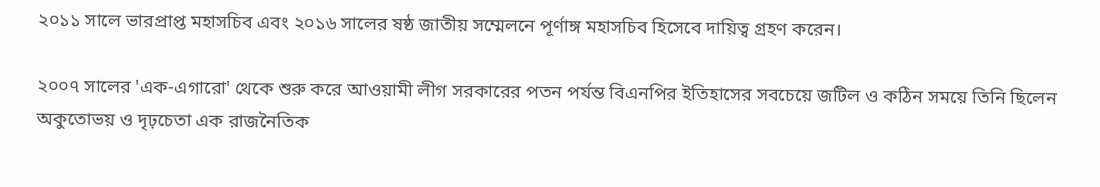২০১১ সালে ভারপ্রাপ্ত মহাসচিব এবং ২০১৬ সালের ষষ্ঠ জাতীয় সম্মেলনে পূর্ণাঙ্গ মহাসচিব হিসেবে দায়িত্ব গ্রহণ করেন।

২০০৭ সালের 'এক-এগারো' থেকে শুরু করে আওয়ামী লীগ সরকারের পতন পর্যন্ত বিএনপির ইতিহাসের সবচেয়ে জটিল ও কঠিন সময়ে তিনি ছিলেন অকুতোভয় ও দৃঢ়চেতা এক রাজনৈতিক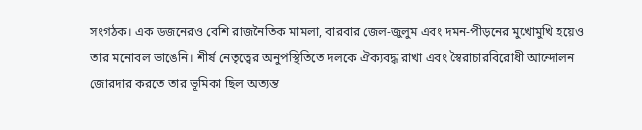সংগঠক। এক ডজনেরও বেশি রাজনৈতিক মামলা, বারবার জেল-জুলুম এবং দমন-পীড়নের মুখোমুখি হয়েও তার মনোবল ভাঙেনি। শীর্ষ নেতৃত্বের অনুপস্থিতিতে দলকে ঐক্যবদ্ধ রাখা এবং স্বৈরাচারবিরোধী আন্দোলন জোরদার করতে তার ভূমিকা ছিল অত্যন্ত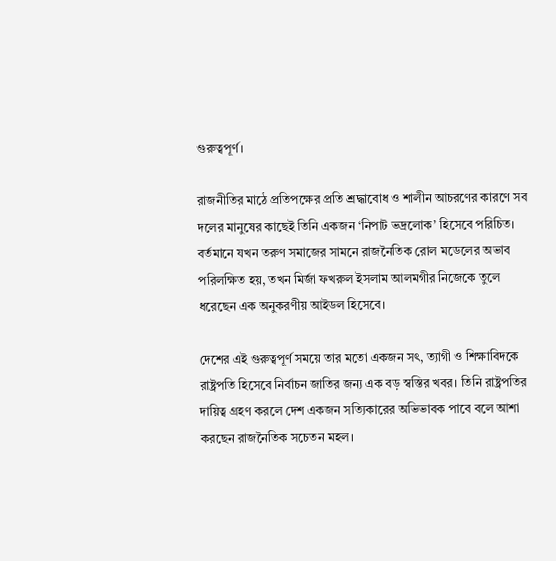গুরুত্বপূর্ণ।

রাজনীতির মাঠে প্রতিপক্ষের প্রতি শ্রদ্ধাবোধ ও শালীন আচরণের কারণে সব দলের মানুষের কাছেই তিনি একজন ‘নিপাট ভদ্রলোক’ হিসেবে পরিচিত। বর্তমানে যখন তরুণ সমাজের সামনে রাজনৈতিক রোল মডেলের অভাব পরিলক্ষিত হয়, তখন মির্জা ফখরুল ইসলাম আলমগীর নিজেকে তুলে ধরেছেন এক অনুকরণীয় আইডল হিসেবে।

দেশের এই গুরুত্বপূর্ণ সময়ে তার মতো একজন সৎ, ত্যাগী ও শিক্ষাবিদকে রাষ্ট্রপতি হিসেবে নির্বাচন জাতির জন্য এক বড় স্বস্তির খবর। তিনি রাষ্ট্রপতির দায়িত্ব গ্রহণ করলে দেশ একজন সত্যিকারের অভিভাবক পাবে বলে আশা করছেন রাজনৈতিক সচেতন মহল।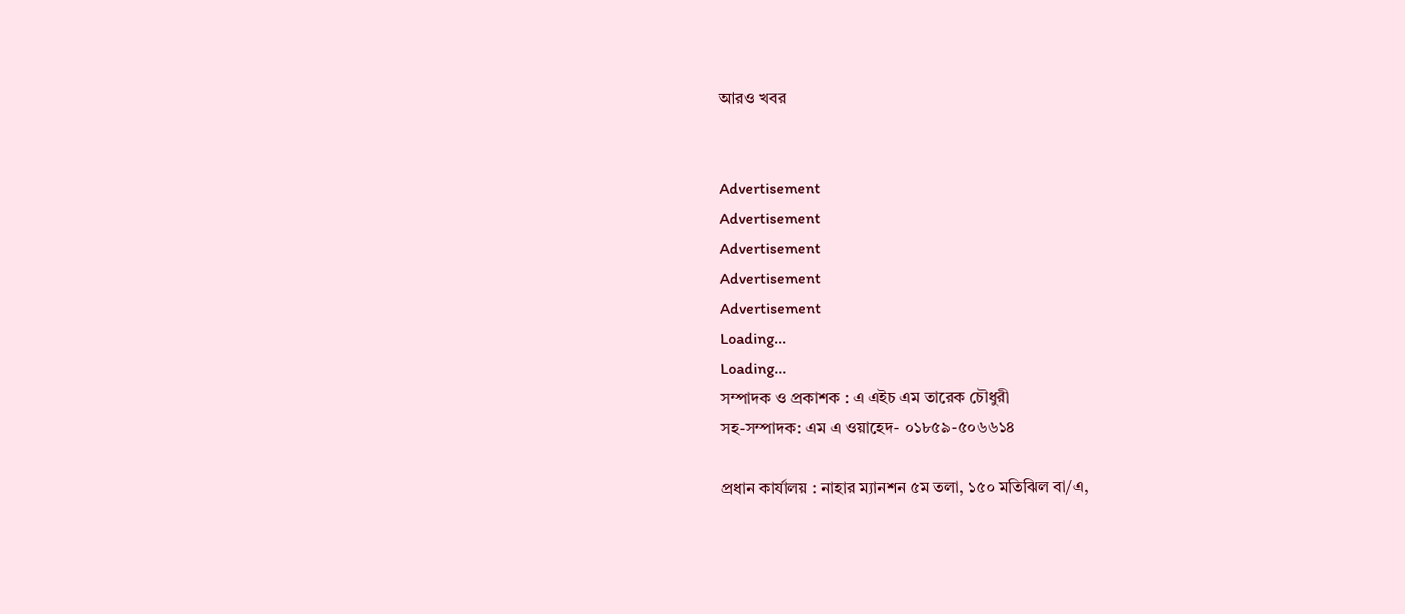আরও খবর


Advertisement
Advertisement
Advertisement
Advertisement
Advertisement
Loading...
Loading...
সম্পাদক ও প্রকাশক : এ এইচ এম তারেক চৌধুরী
সহ-সম্পাদক: এম এ ওয়াহেদ- ০১৮৫৯-৫০৬৬১৪

প্রধান কার্যালয় : নাহার ম্যানশন ৫ম তলা, ১৫০ মতিঝিল বা/এ,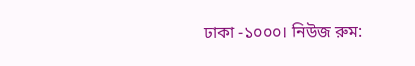ঢাকা -১০০০। নিউজ রুম: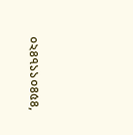০২৪৭১১০৪৫৪,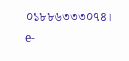০১৮৮৬৩৩৩০৭৪।
e-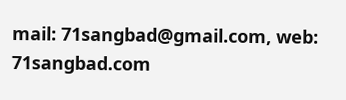mail: 71sangbad@gmail.com, web: 71sangbad.com